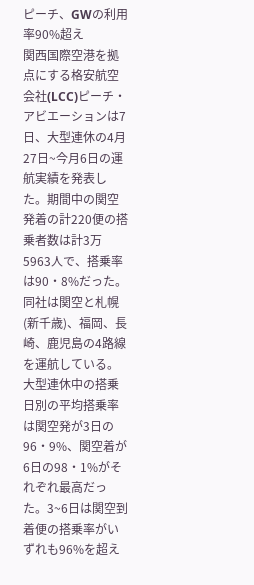ピーチ、GWの利用率90%超え
関西国際空港を拠点にする格安航空会社(LCC)ピーチ・アビエーションは7日、大型連休の4月27日~今月6日の運航実績を発表した。期間中の関空発着の計220便の搭乗者数は計3万5963人で、搭乗率は90・8%だった。
同社は関空と札幌(新千歳)、福岡、長崎、鹿児島の4路線を運航している。大型連休中の搭乗日別の平均搭乗率は関空発が3日の96・9%、関空着が6日の98・1%がそれぞれ最高だった。3~6日は関空到着便の搭乗率がいずれも96%を超え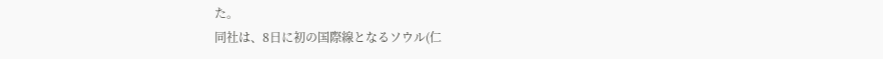た。
同社は、8日に初の国際線となるソウル(仁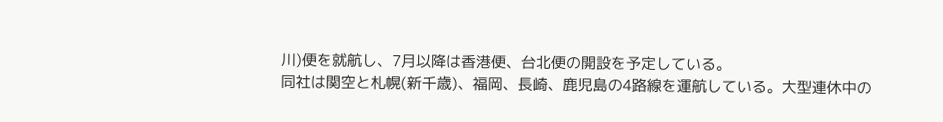川)便を就航し、7月以降は香港便、台北便の開設を予定している。
同社は関空と札幌(新千歳)、福岡、長崎、鹿児島の4路線を運航している。大型連休中の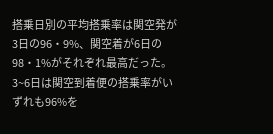搭乗日別の平均搭乗率は関空発が3日の96・9%、関空着が6日の98・1%がそれぞれ最高だった。3~6日は関空到着便の搭乗率がいずれも96%を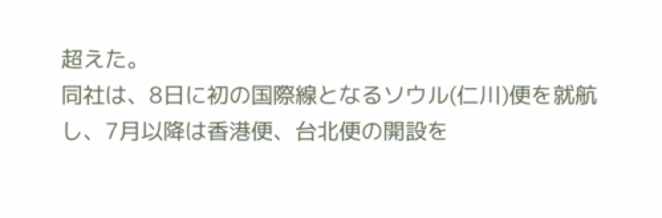超えた。
同社は、8日に初の国際線となるソウル(仁川)便を就航し、7月以降は香港便、台北便の開設を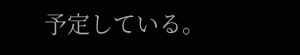予定している。